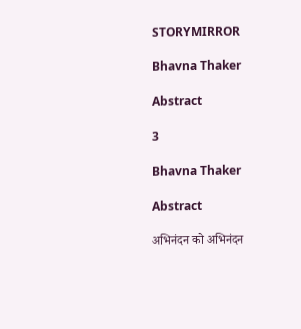STORYMIRROR

Bhavna Thaker

Abstract

3

Bhavna Thaker

Abstract

अभिनंदन को अभिनंदन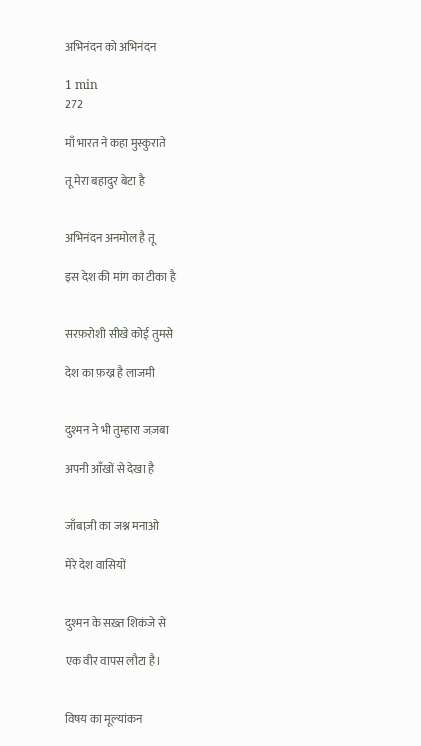अभिनंदन को अभिनंदन

1 min
272

माँ भारत ने कहा मुस्कुराते

तू मेरा बहादुर बेटा है


अभिनंदन अनमोल है तू

इस देश की मांग का टीका है


सरफ़रोशी सीखे कोई तुमसे

देश का फ़ख्र है लाजमी


दुश्मन ने भी तुम्हारा जज़बा

अपनी आँखों से देखा है


जाँबाज़ी का जश्न मनाओ

मेरे देश वासियों


दुश्मन के सख़्त शिकंजे से

एक वीर वापस लौटा है।


विषय का मूल्यांकन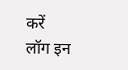करें
लॉग इन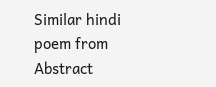Similar hindi poem from Abstract